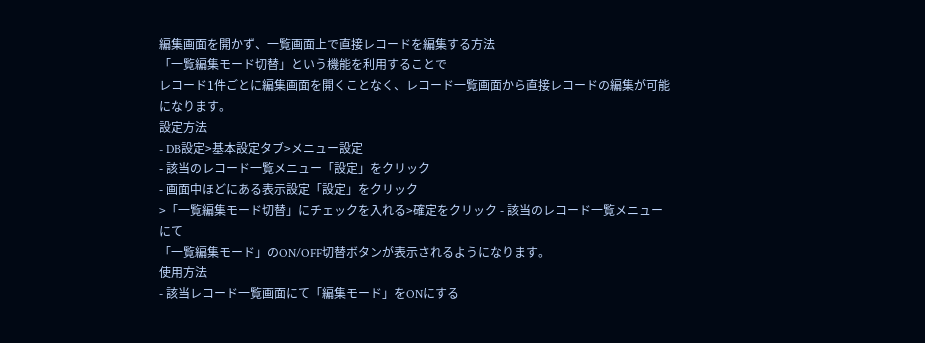編集画面を開かず、一覧画面上で直接レコードを編集する方法
「一覧編集モード切替」という機能を利用することで
レコード1件ごとに編集画面を開くことなく、レコード一覧画面から直接レコードの編集が可能になります。
設定方法
- DB設定>基本設定タブ>メニュー設定
- 該当のレコード一覧メニュー「設定」をクリック
- 画面中ほどにある表示設定「設定」をクリック
>「一覧編集モード切替」にチェックを入れる>確定をクリック - 該当のレコード一覧メニューにて
「一覧編集モード」のON/OFF切替ボタンが表示されるようになります。
使用方法
- 該当レコード一覧画面にて「編集モード」をONにする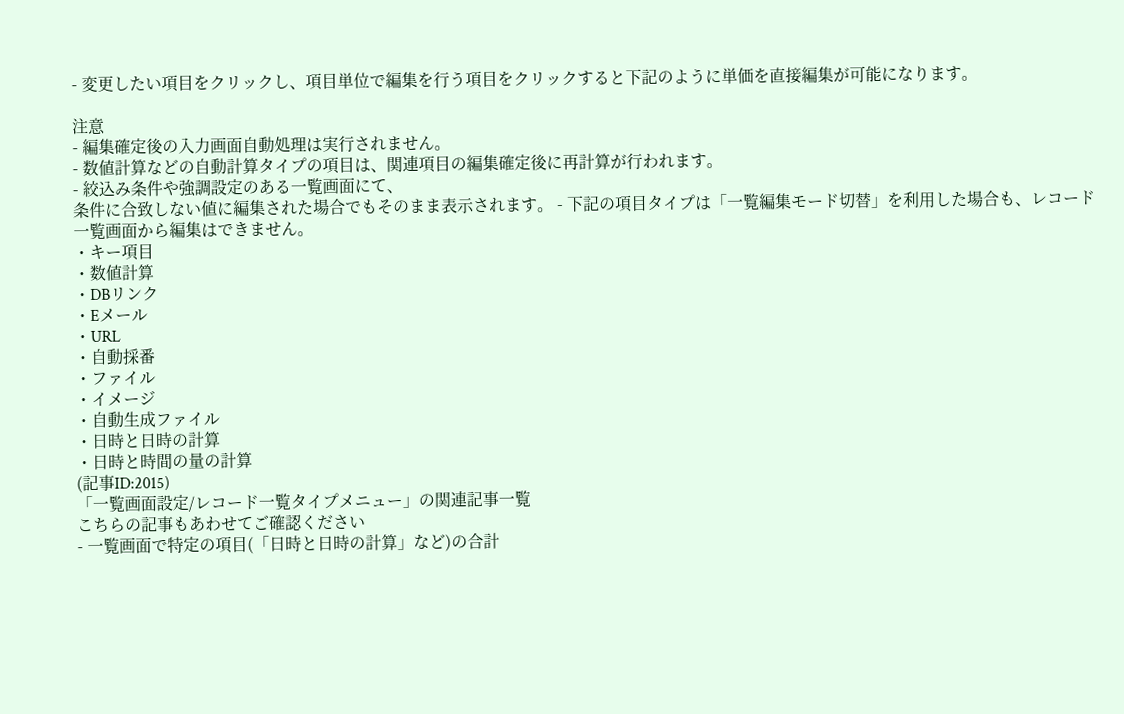- 変更したい項目をクリックし、項目単位で編集を行う項目をクリックすると下記のように単価を直接編集が可能になります。

注意
- 編集確定後の入力画面自動処理は実行されません。
- 数値計算などの自動計算タイプの項目は、関連項目の編集確定後に再計算が行われます。
- 絞込み条件や強調設定のある一覧画面にて、
条件に合致しない値に編集された場合でもそのまま表示されます。 - 下記の項目タイプは「一覧編集モード切替」を利用した場合も、レコード一覧画面から編集はできません。
・キー項目
・数値計算
・DBリンク
・Eメール
・URL
・自動採番
・ファイル
・イメージ
・自動生成ファイル
・日時と日時の計算
・日時と時間の量の計算
(記事ID:2015)
「一覧画面設定/レコード一覧タイプメニュー」の関連記事一覧
こちらの記事もあわせてご確認ください
- 一覧画面で特定の項目(「日時と日時の計算」など)の合計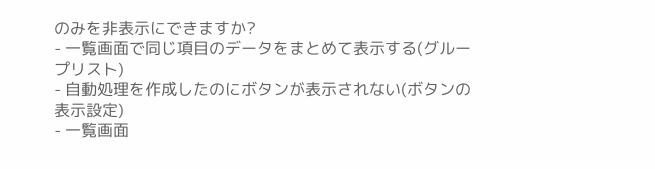のみを非表示にできますか?
- 一覧画面で同じ項目のデータをまとめて表示する(グループリスト)
- 自動処理を作成したのにボタンが表示されない(ボタンの表示設定)
- 一覧画面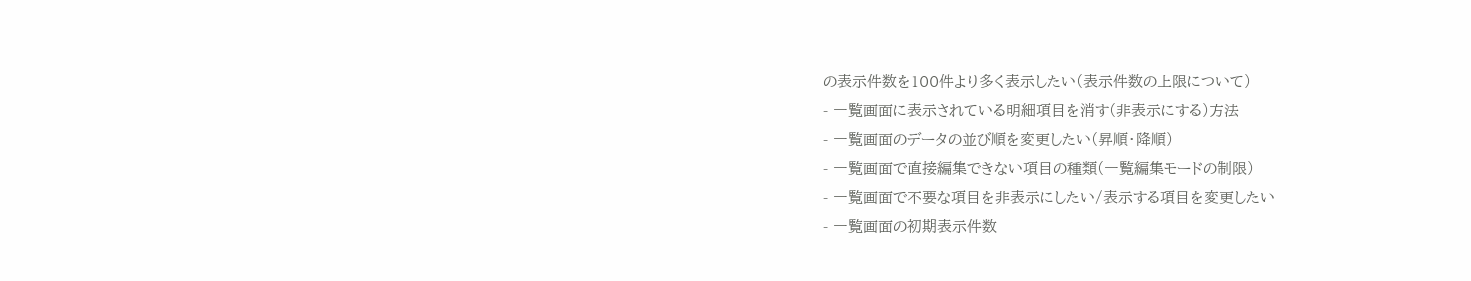の表示件数を100件より多く表示したい(表示件数の上限について)
- 一覧画面に表示されている明細項目を消す(非表示にする)方法
- 一覧画面のデータの並び順を変更したい(昇順・降順)
- 一覧画面で直接編集できない項目の種類(一覧編集モードの制限)
- 一覧画面で不要な項目を非表示にしたい/表示する項目を変更したい
- 一覧画面の初期表示件数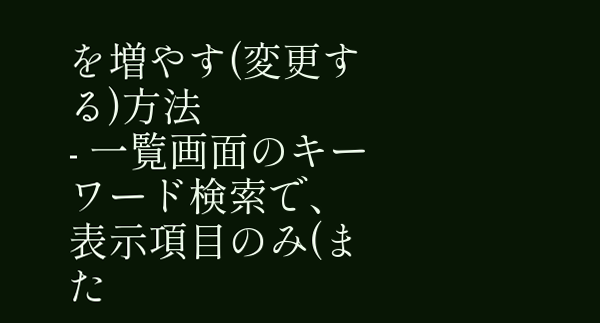を増やす(変更する)方法
- 一覧画面のキーワード検索で、表示項目のみ(また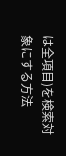は全項目)を検索対象にする方法